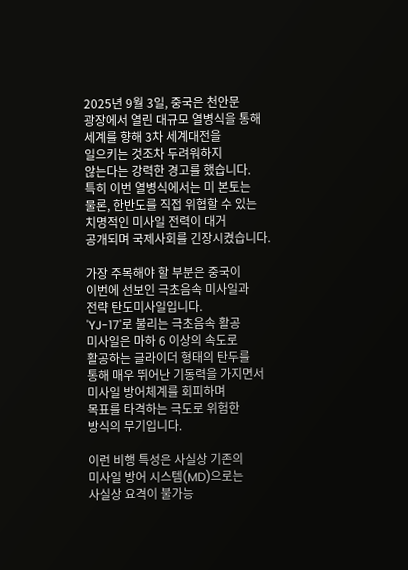2025년 9월 3일, 중국은 천안문
광장에서 열린 대규모 열병식을 통해
세계를 향해 3차 세계대전을
일으키는 것조차 두려워하지
않는다는 강력한 경고를 했습니다.
특히 이번 열병식에서는 미 본토는
물론, 한반도를 직접 위협할 수 있는
치명적인 미사일 전력이 대거
공개되며 국제사회를 긴장시켰습니다.

가장 주목해야 할 부분은 중국이
이번에 선보인 극초음속 미사일과
전략 탄도미사일입니다.
'YJ-17'로 불리는 극초음속 활공
미사일은 마하 6 이상의 속도로
활공하는 글라이더 형태의 탄두를
통해 매우 뛰어난 기동력을 가지면서
미사일 방어체계를 회피하며
목표를 타격하는 극도로 위험한
방식의 무기입니다.

이런 비행 특성은 사실상 기존의
미사일 방어 시스템(MD)으로는
사실상 요격이 불가능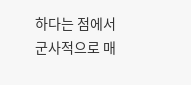하다는 점에서
군사적으로 매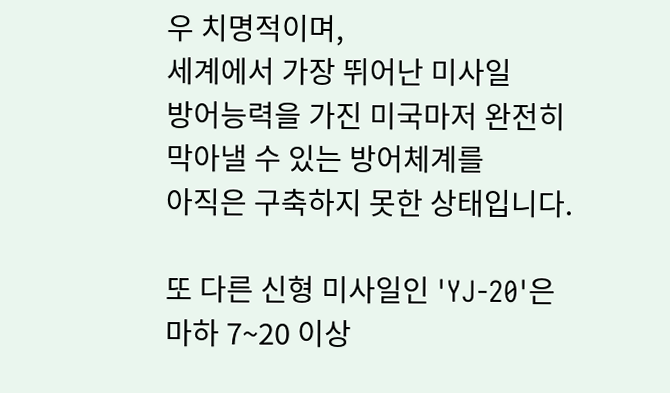우 치명적이며,
세계에서 가장 뛰어난 미사일
방어능력을 가진 미국마저 완전히
막아낼 수 있는 방어체계를
아직은 구축하지 못한 상태입니다.

또 다른 신형 미사일인 'YJ-20'은
마하 7~20 이상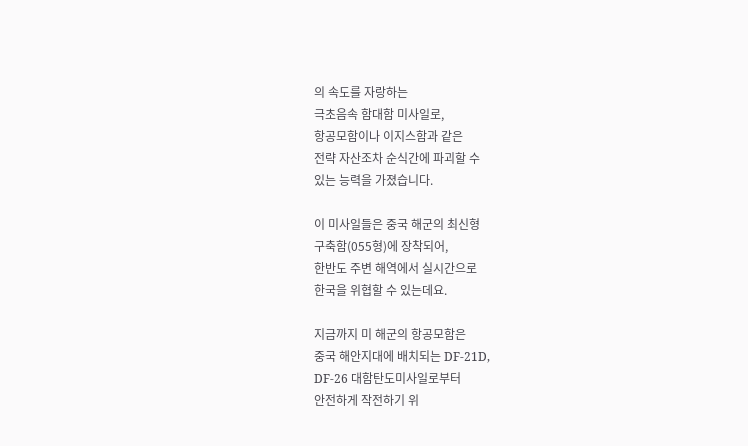의 속도를 자랑하는
극초음속 함대함 미사일로,
항공모함이나 이지스함과 같은
전략 자산조차 순식간에 파괴할 수
있는 능력을 가졌습니다.

이 미사일들은 중국 해군의 최신형
구축함(055형)에 장착되어,
한반도 주변 해역에서 실시간으로
한국을 위협할 수 있는데요.

지금까지 미 해군의 항공모함은
중국 해안지대에 배치되는 DF-21D,
DF-26 대함탄도미사일로부터
안전하게 작전하기 위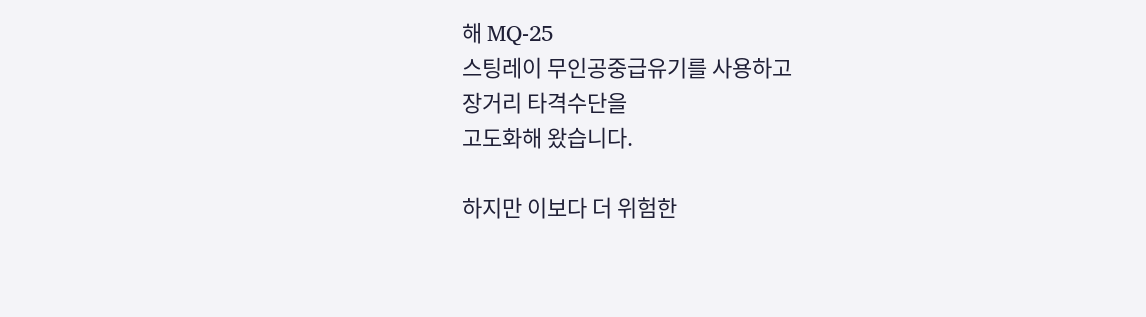해 MQ-25
스팅레이 무인공중급유기를 사용하고
장거리 타격수단을
고도화해 왔습니다.

하지만 이보다 더 위험한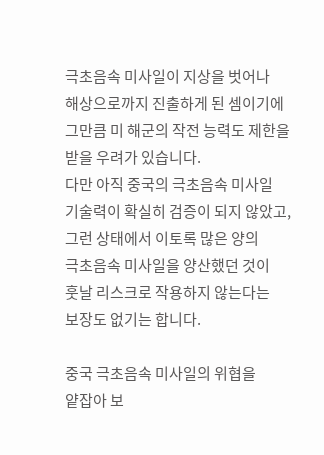극초음속 미사일이 지상을 벗어나
해상으로까지 진출하게 된 셈이기에
그만큼 미 해군의 작전 능력도 제한을
받을 우려가 있습니다.
다만 아직 중국의 극초음속 미사일
기술력이 확실히 검증이 되지 않았고,
그런 상태에서 이토록 많은 양의
극초음속 미사일을 양산했던 것이
훗날 리스크로 작용하지 않는다는
보장도 없기는 합니다.

중국 극초음속 미사일의 위협을
얕잡아 보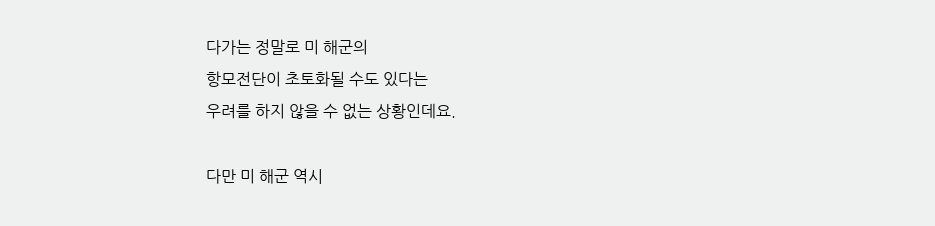다가는 정말로 미 해군의
항모전단이 초토화될 수도 있다는
우려를 하지 않을 수 없는 상황인데요.

다만 미 해군 역시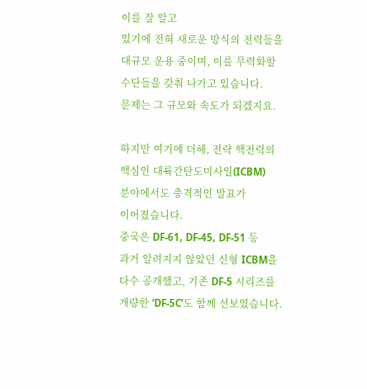이를 잘 알고
있기에 전혀 새로운 방식의 전력들을
대규모 운용 중이며, 이를 무력화할
수단들을 갖춰 나가고 있습니다.
문제는 그 규모와 속도가 되겠지요.

하지만 여기에 더해, 전략 핵전력의
핵심인 대륙간탄도미사일(ICBM)
분야에서도 충격적인 발표가
이어졌습니다.
중국은 DF-61, DF-45, DF-51 등
과거 알려지지 않았던 신형 ICBM을
다수 공개했고, 기존 DF-5 시리즈를
개량한 ‘DF-5C’도 함께 선보였습니다.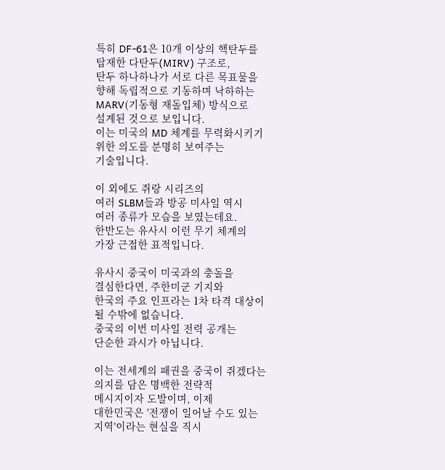특히 DF-61은 10개 이상의 핵탄두를
탑재한 다탄두(MIRV) 구조로,
탄두 하나하나가 서로 다른 목표물을
향해 독립적으로 기동하며 낙하하는
MARV(기동형 재돌입체) 방식으로
설계된 것으로 보입니다.
이는 미국의 MD 체계를 무력화시키기
위한 의도를 분명히 보여주는
기술입니다.

이 외에도 쥐랑 시리즈의
여러 SLBM들과 방공 미사일 역시
여러 종류가 모습을 보였는데요.
한반도는 유사시 이런 무기 체계의
가장 근접한 표적입니다.

유사시 중국이 미국과의 충돌을
결심한다면, 주한미군 기지와
한국의 주요 인프라는 1차 타격 대상이
될 수밖에 없습니다.
중국의 이번 미사일 전력 공개는
단순한 과시가 아닙니다.

이는 전세계의 패권을 중국이 쥐겠다는
의지를 담은 명백한 전략적
메시지이자 도발이며, 이제
대한민국은 '전쟁이 일어날 수도 있는
지역'이라는 현실을 직시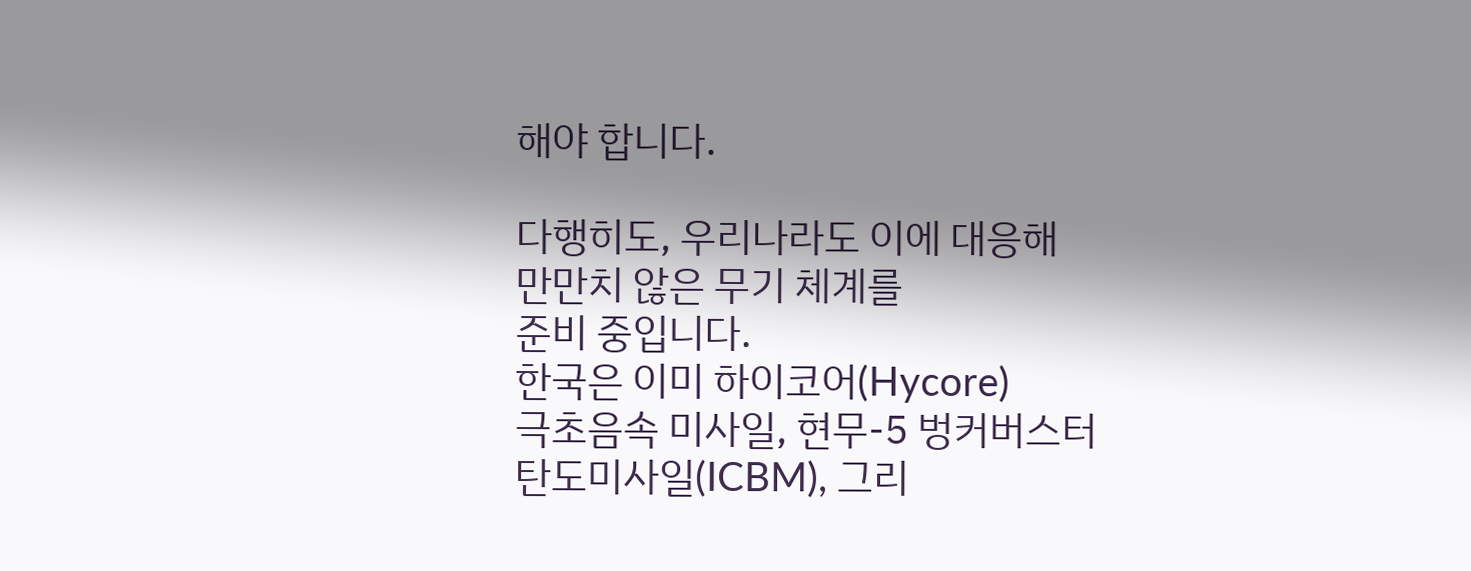해야 합니다.

다행히도, 우리나라도 이에 대응해
만만치 않은 무기 체계를
준비 중입니다.
한국은 이미 하이코어(Hycore)
극초음속 미사일, 현무-5 벙커버스터
탄도미사일(ICBM), 그리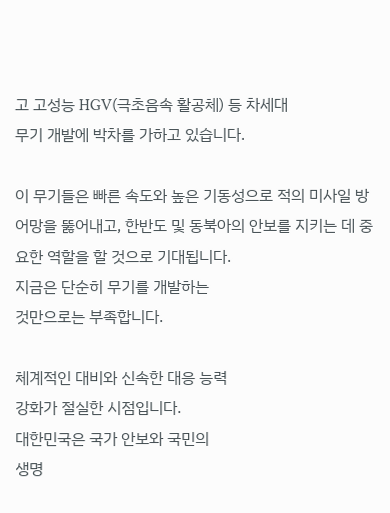고 고성능 HGV(극초음속 활공체) 등 차세대
무기 개발에 박차를 가하고 있습니다.

이 무기들은 빠른 속도와 높은 기동성으로 적의 미사일 방어망을 뚫어내고, 한반도 및 동북아의 안보를 지키는 데 중요한 역할을 할 것으로 기대됩니다.
지금은 단순히 무기를 개발하는
것만으로는 부족합니다.

체계적인 대비와 신속한 대응 능력
강화가 절실한 시점입니다.
대한민국은 국가 안보와 국민의
생명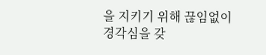을 지키기 위해 끊임없이
경각심을 갖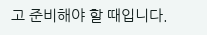고 준비해야 할 때입니다.